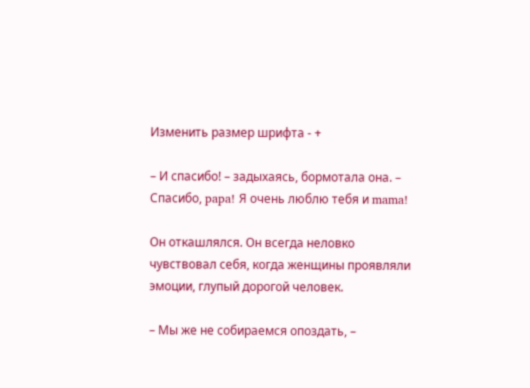Изменить размер шрифта - +

– И спасибо! – задыхаясь, бормотала она. – Спасибо, papa! Я очень люблю тебя и mama!

Он откашлялся. Он всегда неловко чувствовал себя, когда женщины проявляли эмоции, глупый дорогой человек.

– Мы же не собираемся опоздать, –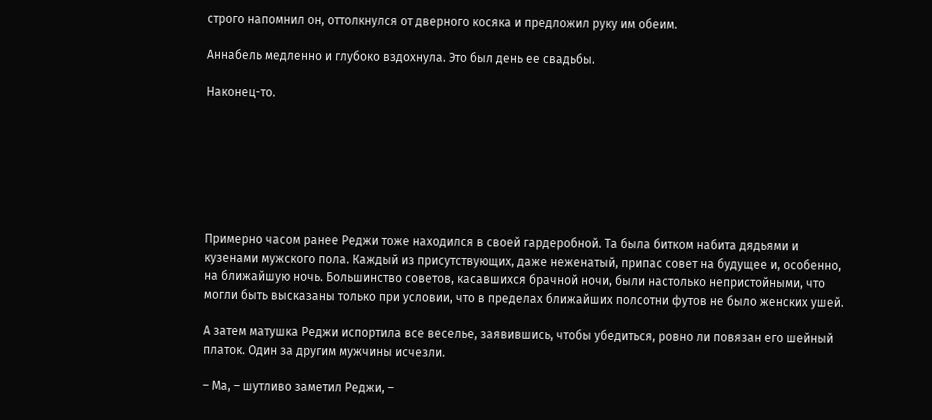строго напомнил он, оттолкнулся от дверного косяка и предложил руку им обеим.

Аннабель медленно и глубоко вздохнула. Это был день ее свадьбы.

Наконец-то.







Примерно часом ранее Реджи тоже находился в своей гардеробной. Та была битком набита дядьями и кузенами мужского пола. Каждый из присутствующих, даже неженатый, припас совет на будущее и, особенно, на ближайшую ночь. Большинство советов, касавшихся брачной ночи, были настолько непристойными, что могли быть высказаны только при условии, что в пределах ближайших полсотни футов не было женских ушей.

А затем матушка Реджи испортила все веселье, заявившись, чтобы убедиться, ровно ли повязан его шейный платок. Один за другим мужчины исчезли.

– Ма, – шутливо заметил Реджи, –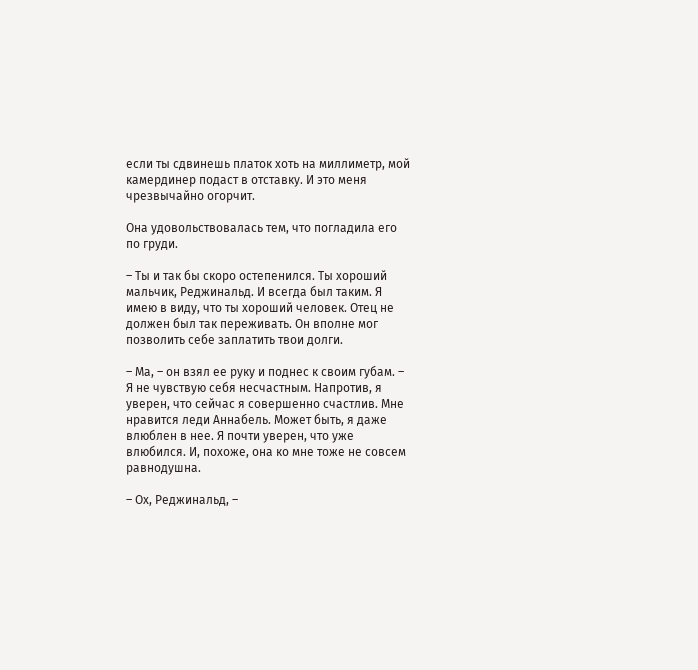если ты сдвинешь платок хоть на миллиметр, мой камердинер подаст в отставку. И это меня чрезвычайно огорчит.

Она удовольствовалась тем, что погладила его по груди.

– Ты и так бы скоро остепенился. Ты хороший мальчик, Реджинальд. И всегда был таким. Я имею в виду, что ты хороший человек. Отец не должен был так переживать. Он вполне мог позволить себе заплатить твои долги.

– Ма, – он взял ее руку и поднес к своим губам. – Я не чувствую себя несчастным. Напротив, я уверен, что сейчас я совершенно счастлив. Мне нравится леди Аннабель. Может быть, я даже влюблен в нее. Я почти уверен, что уже влюбился. И, похоже, она ко мне тоже не совсем равнодушна.

– Ох, Реджинальд, –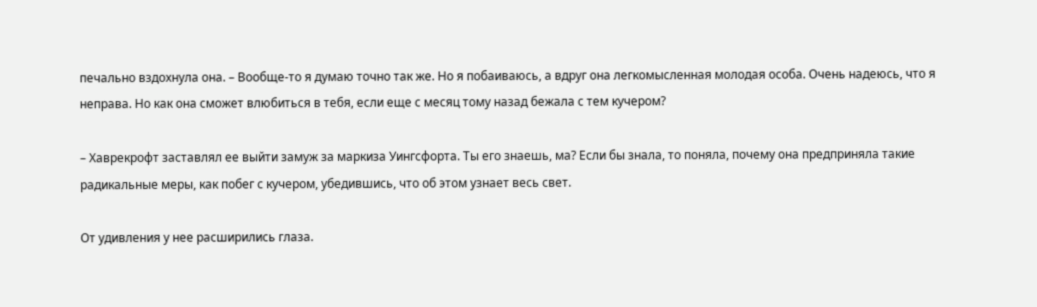печально вздохнула она. – Вообще-то я думаю точно так же. Но я побаиваюсь, а вдруг она легкомысленная молодая особа. Очень надеюсь, что я неправа. Но как она сможет влюбиться в тебя, если еще с месяц тому назад бежала с тем кучером?

– Хаврекрофт заставлял ее выйти замуж за маркиза Уингсфорта. Ты его знаешь, ма? Если бы знала, то поняла, почему она предприняла такие радикальные меры, как побег с кучером, убедившись, что об этом узнает весь свет.

От удивления у нее расширились глаза.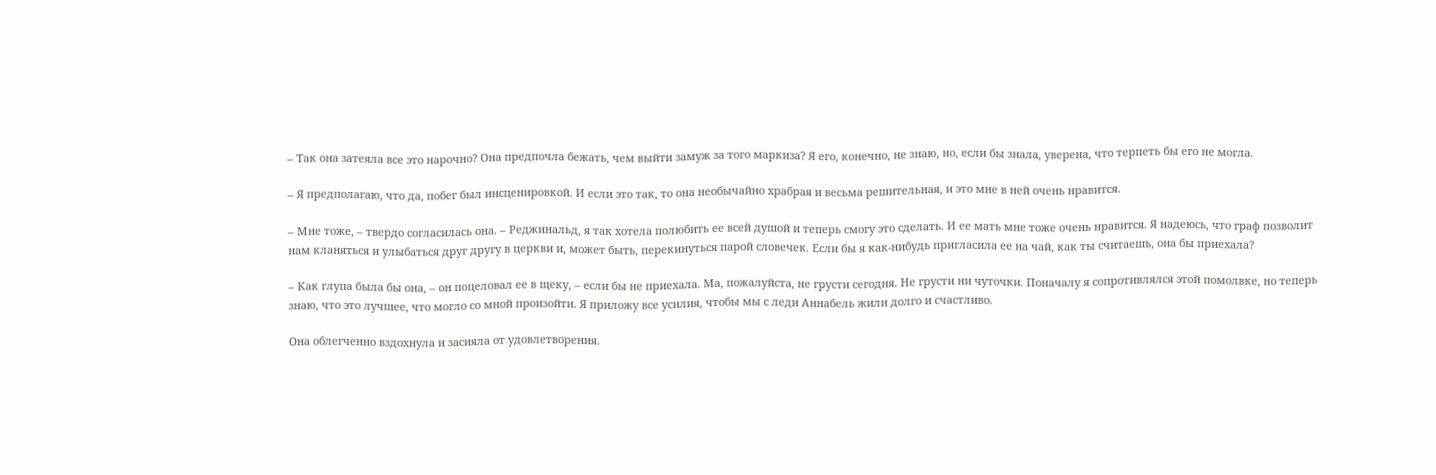– Так она затеяла все это нарочно? Она предпочла бежать, чем выйти замуж за того маркиза? Я его, конечно, не знаю, но, если бы знала, уверена, что терпеть бы его не могла.

– Я предполагаю, что да, побег был инсценировкой. И если это так, то она необычайно храбрая и весьма решительная, и это мне в ней очень нравится.

– Мне тоже, – твердо согласилась она. – Реджинальд, я так хотела полюбить ее всей душой и теперь смогу это сделать. И ее мать мне тоже очень нравится. Я надеюсь, что граф позволит нам кланяться и улыбаться друг другу в церкви и, может быть, перекинуться парой словечек. Если бы я как-нибудь пригласила ее на чай, как ты считаешь, она бы приехала?

– Как глупа была бы она, – он поцеловал ее в щеку, – если бы не приехала. Ма, пожалуйста, не грусти сегодня. Не грусти ни чуточки. Поначалу я сопротивлялся этой помолвке, но теперь знаю, что это лучшее, что могло со мной произойти. Я приложу все усилия, чтобы мы с леди Аннабель жили долго и счастливо.

Она облегченно вздохнула и засияла от удовлетворения.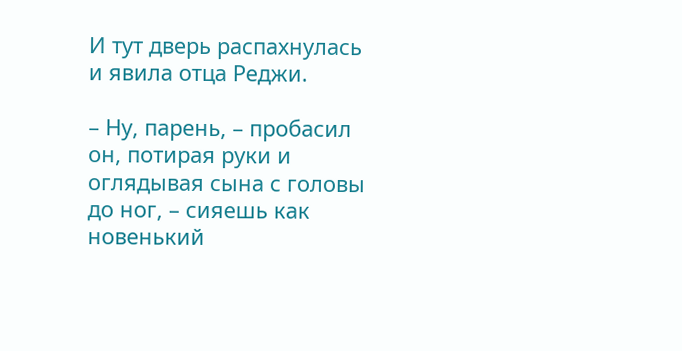И тут дверь распахнулась и явила отца Реджи.

– Ну, парень, – пробасил он, потирая руки и оглядывая сына с головы до ног, – сияешь как новенький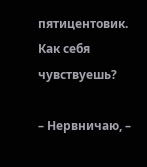пятицентовик. Как себя чувствуешь?

– Нервничаю, –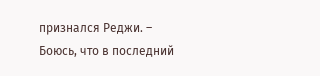признался Реджи. – Боюсь, что в последний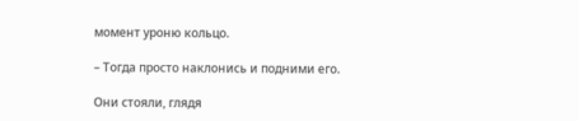момент уроню кольцо.

– Тогда просто наклонись и подними его.

Они стояли, глядя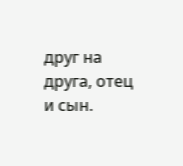друг на друга, отец и сын.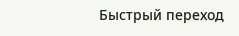Быстрый переход